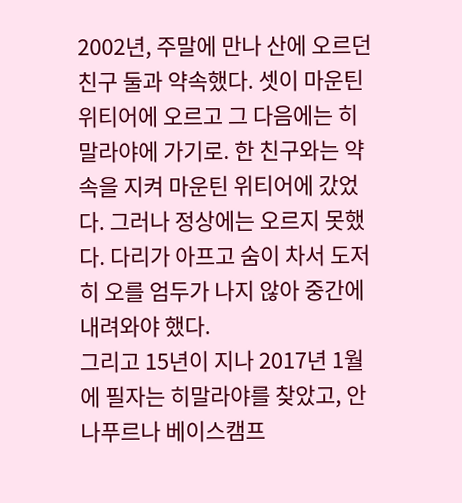2002년, 주말에 만나 산에 오르던 친구 둘과 약속했다. 셋이 마운틴 위티어에 오르고 그 다음에는 히말라야에 가기로. 한 친구와는 약속을 지켜 마운틴 위티어에 갔었다. 그러나 정상에는 오르지 못했다. 다리가 아프고 숨이 차서 도저히 오를 엄두가 나지 않아 중간에 내려와야 했다.
그리고 15년이 지나 2017년 1월에 필자는 히말라야를 찾았고, 안나푸르나 베이스캠프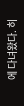에 다녀왔다. 히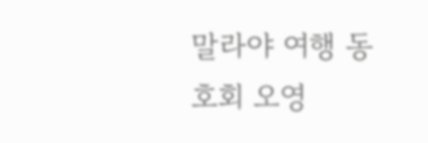말라야 여행 동호회 오영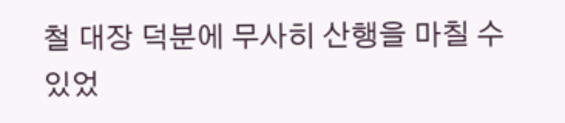철 대장 덕분에 무사히 산행을 마칠 수 있었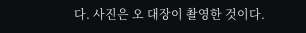다. 사진은 오 대장이 촬영한 것이다.